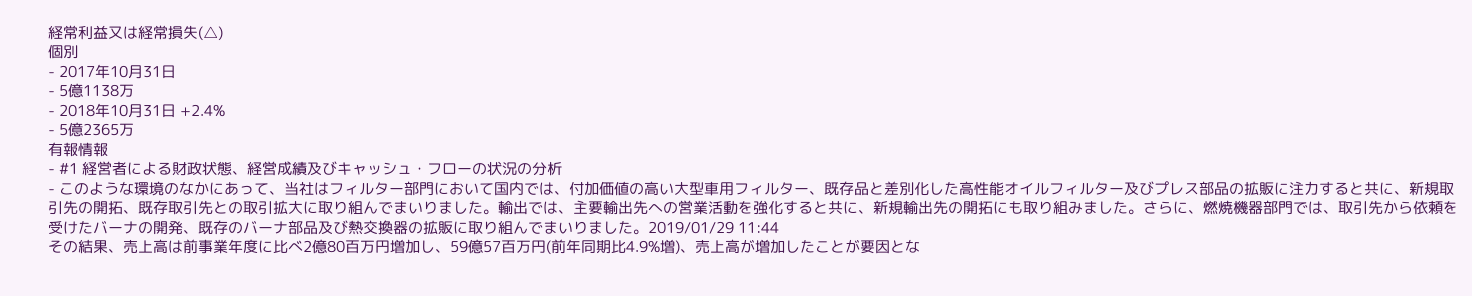経常利益又は経常損失(△)
個別
- 2017年10月31日
- 5億1138万
- 2018年10月31日 +2.4%
- 5億2365万
有報情報
- #1 経営者による財政状態、経営成績及びキャッシュ・フローの状況の分析
- このような環境のなかにあって、当社はフィルター部門において国内では、付加価値の高い大型車用フィルター、既存品と差別化した高性能オイルフィルター及びプレス部品の拡販に注力すると共に、新規取引先の開拓、既存取引先との取引拡大に取り組んでまいりました。輸出では、主要輸出先への営業活動を強化すると共に、新規輸出先の開拓にも取り組みました。さらに、燃焼機器部門では、取引先から依頼を受けたバーナの開発、既存のバーナ部品及び熱交換器の拡販に取り組んでまいりました。2019/01/29 11:44
その結果、売上高は前事業年度に比べ2億80百万円増加し、59億57百万円(前年同期比4.9%増)、売上高が増加したことが要因とな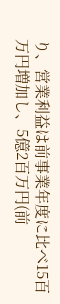り、営業利益は前事業年度に比べ15百万円増加し、5億2百万円(前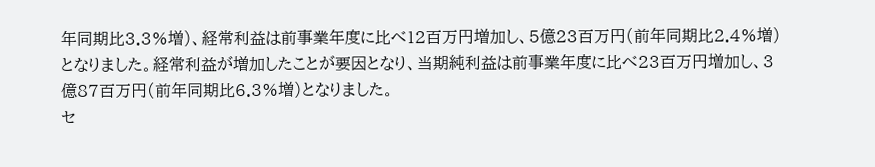年同期比3.3%増)、経常利益は前事業年度に比べ12百万円増加し、5億23百万円(前年同期比2.4%増)となりました。経常利益が増加したことが要因となり、当期純利益は前事業年度に比べ23百万円増加し、3億87百万円(前年同期比6.3%増)となりました。
セ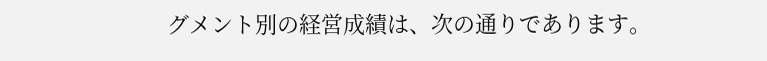グメント別の経営成績は、次の通りであります。